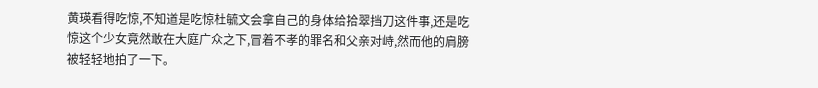黄瑛看得吃惊,不知道是吃惊杜毓文会拿自己的身体给拾翠挡刀这件事,还是吃惊这个少女竟然敢在大庭广众之下,冒着不孝的罪名和父亲对峙,然而他的肩膀被轻轻地拍了一下。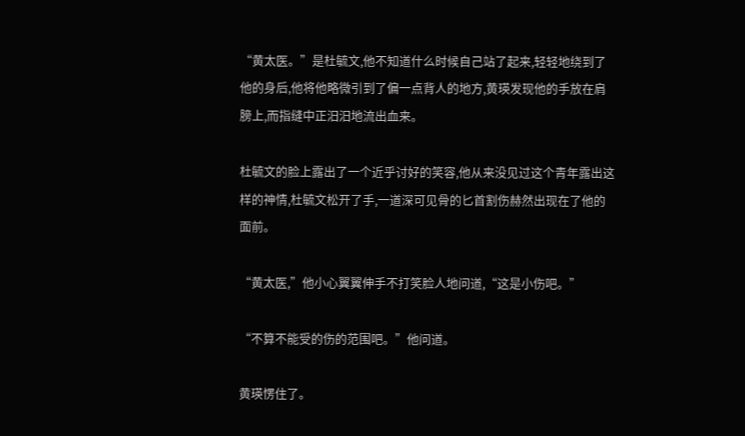“黄太医。”是杜毓文,他不知道什么时候自己站了起来,轻轻地绕到了他的身后,他将他略微引到了偏一点背人的地方,黄瑛发现他的手放在肩膀上,而指缝中正汨汨地流出血来。

杜毓文的脸上露出了一个近乎讨好的笑容,他从来没见过这个青年露出这样的神情,杜毓文松开了手,一道深可见骨的匕首割伤赫然出现在了他的面前。

“黄太医,”他小心翼翼伸手不打笑脸人地问道,“这是小伤吧。”

“不算不能受的伤的范围吧。”他问道。

黄瑛愣住了。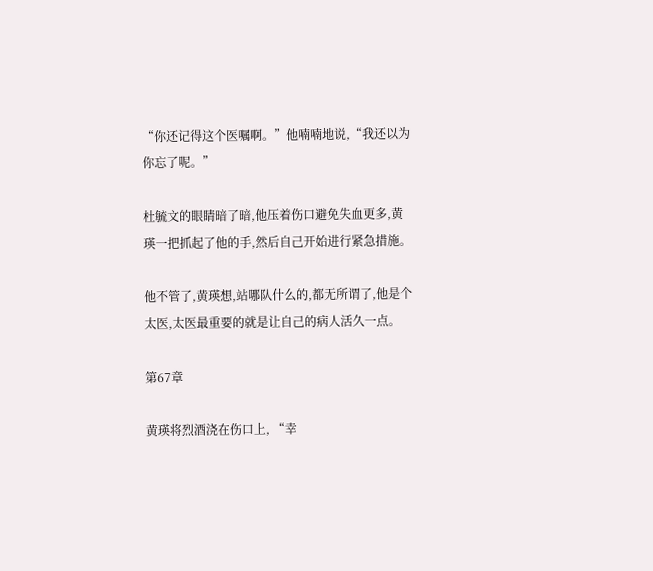“你还记得这个医嘱啊。”他喃喃地说,“我还以为你忘了呢。”

杜毓文的眼睛暗了暗,他压着伤口避免失血更多,黄瑛一把抓起了他的手,然后自己开始进行紧急措施。

他不管了,黄瑛想,站哪队什么的,都无所谓了,他是个太医,太医最重要的就是让自己的病人活久一点。

第67章

黄瑛将烈酒浇在伤口上, “幸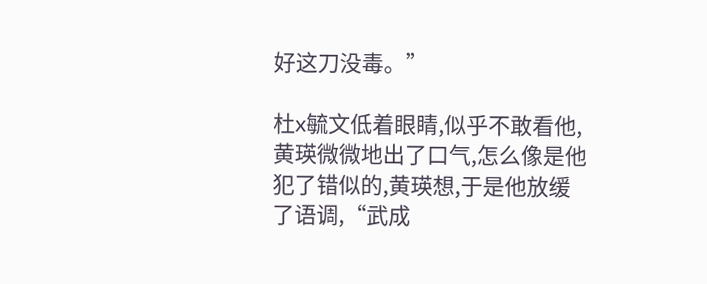好这刀没毒。”

杜x毓文低着眼睛,似乎不敢看他, 黄瑛微微地出了口气,怎么像是他犯了错似的,黄瑛想,于是他放缓了语调,“武成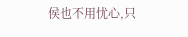侯也不用忧心,只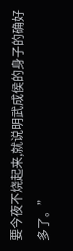要今夜不烧起来,就说明武成侯的身子的确好多了。”